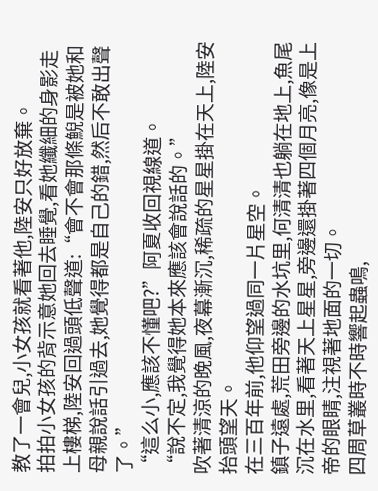教了一會兒,小女孩就看著他,陸安只好放棄。
拍拍小女孩的背示意她回去睡覺,看她纖細的身影走上樓梯,陸安回過頭低聲道:“會不會那條鯢是被她和母親說話引過去,她覺得都是自己的錯,然后不敢出聲了。”
“這么小,應該不懂吧?”阿夏收回視線道。
“說不定,我覺得她本來應該會說話的。”
吹著清涼的晚風,夜幕漸沉,稀疏的星星掛在天上,陸安抬頭望天。
在三百年前,他仰望過同一片星空。
鎮子遠處,荒田旁邊的水坑里,何清清也躺在地上,魚尾沉在水里,看著天上星星,旁邊還掛著四個月亮,像是上帝的眼睛,注視著地面的一切。
四周草叢時不時響起蟲鳴,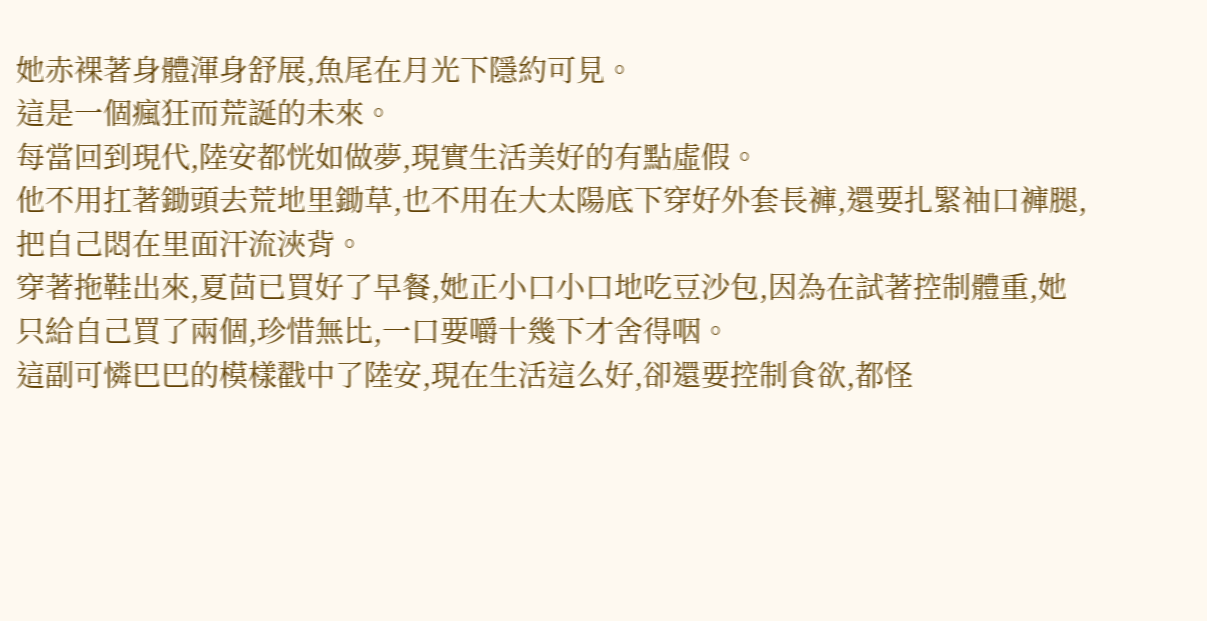她赤裸著身體渾身舒展,魚尾在月光下隱約可見。
這是一個瘋狂而荒誕的未來。
每當回到現代,陸安都恍如做夢,現實生活美好的有點虛假。
他不用扛著鋤頭去荒地里鋤草,也不用在大太陽底下穿好外套長褲,還要扎緊袖口褲腿,把自己悶在里面汗流浹背。
穿著拖鞋出來,夏茴已買好了早餐,她正小口小口地吃豆沙包,因為在試著控制體重,她只給自己買了兩個,珍惜無比,一口要嚼十幾下才舍得咽。
這副可憐巴巴的模樣戳中了陸安,現在生活這么好,卻還要控制食欲,都怪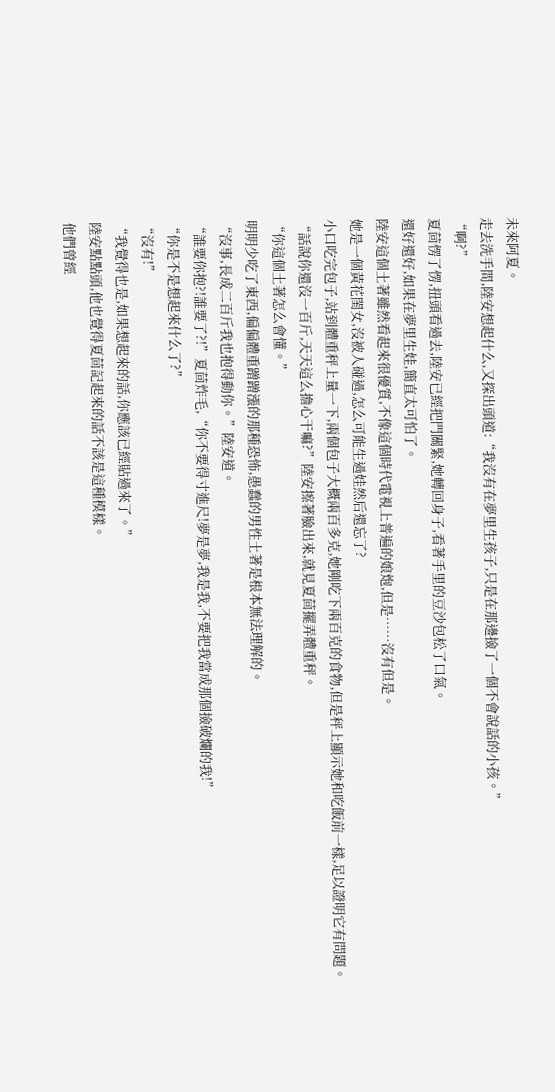未來阿夏。
走去洗手間,陸安想起什么,又探出頭道:“我沒有在夢里生孩子,只是在那邊撿了一個不會說話的小孩。”
“啊?”
夏茴愣了愣,扭頭看過去,陸安已經把門關緊,她轉回身子,看著手里的豆沙包松了口氣。
還好還好,如果在夢里生娃,簡直太可怕了。
陸安這個土著雖然看起來很優質,不像這個時代電視上普遍的娘炮,但是……沒有但是。
她是一個黃花閨女,沒被人碰過,怎么可能生過娃然后還忘了?
小口吃完包子,站到體重秤上量一下,兩個包子大概兩百多克,她剛吃下兩百克的食物,但是秤上顯示她和吃飯前一樣,足以證明它有問題。
“話說你還沒一百斤,天天這么擔心干嘛?”陸安擦著臉出來,就見夏茴擺弄體重秤。
“你這個土著怎么會懂。”
明明少吃了東西,偏偏體重蹭蹭漲的那種恐怖,愚蠢的男性土著是根本無法理解的。
“沒事,長成二百斤我也抱得動你。”陸安道。
“誰要你抱?!誰要了?!”夏茴炸毛,“你不要得寸進尺!夢是夢,我是我,不要把我當成那個撿破爛的我!”
“你是不是想起來什么了?”
“沒有!”
“我覺得也是,如果想起來的話,你應該已經貼過來了。”
陸安點點頭,他也覺得夏茴記起來的話不該是這種模樣。
他們曾經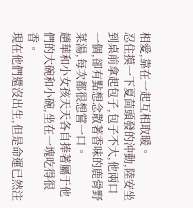相愛,靠在一起互相取暖。
忍住摸一下夏茴頭發的沖動,陸安坐到桌前拿起包子,包子不大,他兩口一個,卻有點想念散著香味的鹿骨野菜湯,每次都很想嘗一口。
趙華和小女孩天天各自捧著屬于他們的大碗和小碗,坐在一塊吃得很香。
現在他們還沒出生,但是命運已然注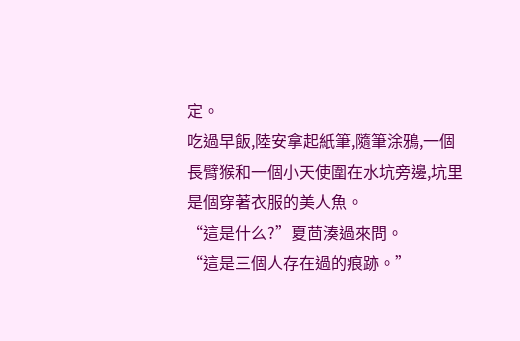定。
吃過早飯,陸安拿起紙筆,隨筆涂鴉,一個長臂猴和一個小天使圍在水坑旁邊,坑里是個穿著衣服的美人魚。
“這是什么?”夏茴湊過來問。
“這是三個人存在過的痕跡。”